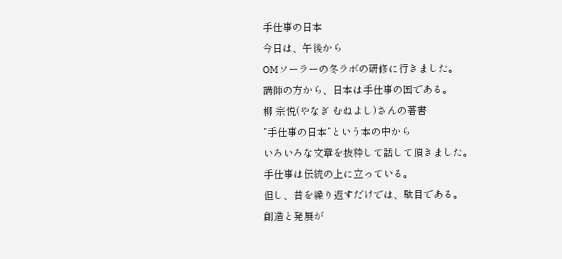手仕事の日本
今日は、午後から
OMソーラーの冬ラボの研修に行きました。
講師の方から、日本は手仕事の国である。
柳 宗悦(やなぎ むねよし)さんの著書
”手仕事の日本”という本の中から
いろいろな文章を抜粋して話して頂きました。
手仕事は伝統の上に立っている。
但し、昔を繰り返すだけでは、駄目である。
創造と発展が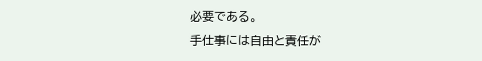必要である。
手仕事には自由と責任が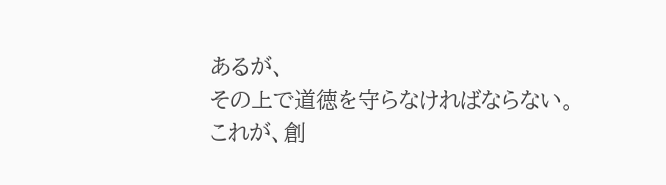あるが、
その上で道徳を守らなければならない。
これが、創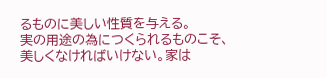るものに美しい性質を与える。
実の用途の為につくられるものこそ、
美しくなければいけない。家は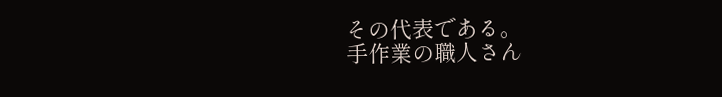その代表である。
手作業の職人さん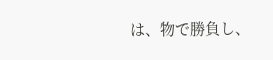は、物で勝負し、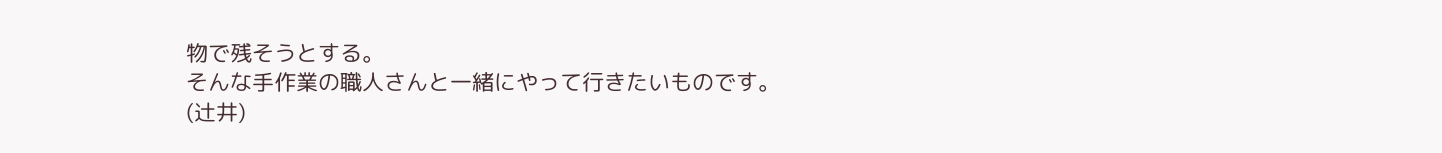物で残そうとする。
そんな手作業の職人さんと一緒にやって行きたいものです。
(辻井)